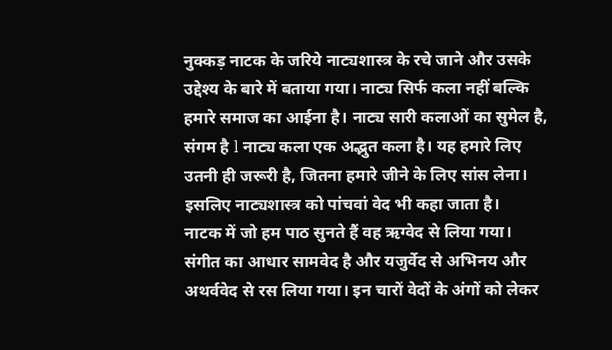नुक्कड़ नाटक के जरिये नाट्यशास्त्र के रचे जाने और उसके उद्देश्य के बारे में बताया गया। नाट्य सिर्फ कला नहीं बल्कि हमारे समाज का आईना है। नाट्य सारी कलाओं का सुमेल है, संगम है l नाट्य कला एक अद्भुत कला है। यह हमारे लिए उतनी ही जरूरी है, जितना हमारे जीने के लिए सांस लेना। इसलिए नाट्यशास्त्र को पांचवां वेद भी कहा जाता है।
नाटक में जो हम पाठ सुनते हैं वह ऋग्वेद से लिया गया। संगीत का आधार सामवेद है और यजुर्वेद से अभिनय और अथर्ववेद से रस लिया गया। इन चारों वेदों के अंगों को लेकर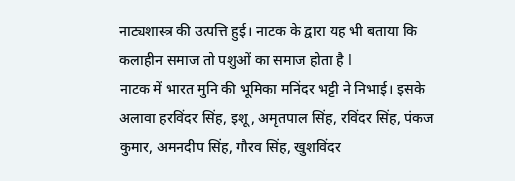नाट्यशास्त्र की उत्पत्ति हुई। नाटक के द्वारा यह भी बताया कि कलाहीन समाज तो पशुओं का समाज होता है l
नाटक में भारत मुनि की भूमिका मनिंदर भट्टी ने निभाई। इसके अलावा हरविंदर सिंह, इशू, अमृतपाल सिंह, रविंदर सिंह, पंकज कुमार, अमनदीप सिंह, गौरव सिंह, खुशविंदर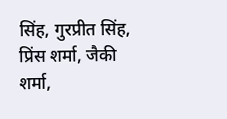सिंह, गुरप्रीत सिंह, प्रिंस शर्मा, जैकी शर्मा,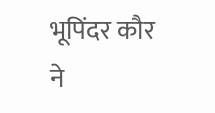भूपिंदर कौर ने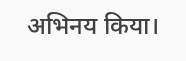अभिनय किया।